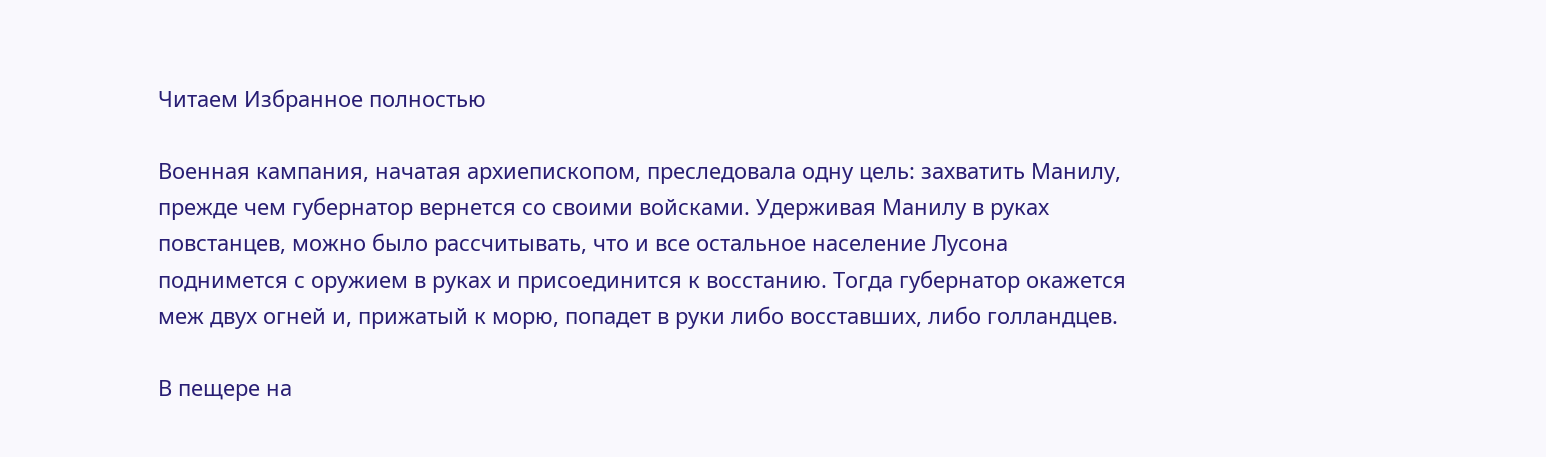Читаем Избранное полностью

Военная кампания, начатая архиепископом, преследовала одну цель: захватить Манилу, прежде чем губернатор вернется со своими войсками. Удерживая Манилу в руках повстанцев, можно было рассчитывать, что и все остальное население Лусона поднимется с оружием в руках и присоединится к восстанию. Тогда губернатор окажется меж двух огней и, прижатый к морю, попадет в руки либо восставших, либо голландцев.

В пещере на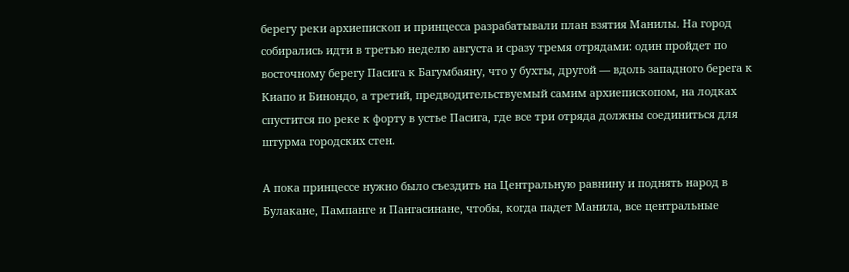берегу реки архиепископ и принцесса разрабатывали план взятия Манилы. На город собирались идти в третью неделю августа и сразу тремя отрядами: один пройдет по восточному берегу Пасига к Багумбаяну, что у бухты, другой — вдоль западного берега к Киапо и Бинондо, а третий, предводительствуемый самим архиепископом, на лодках спустится по реке к форту в устье Пасига, где все три отряда должны соединиться для штурма городских стен.

А пока принцессе нужно было съездить на Центральную равнину и поднять народ в Булакане, Пампанге и Пангасинане, чтобы, когда падет Манила, все центральные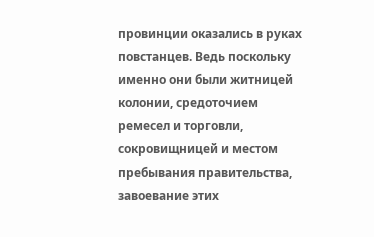провинции оказались в руках повстанцев. Ведь поскольку именно они были житницей колонии, средоточием ремесел и торговли, сокровищницей и местом пребывания правительства, завоевание этих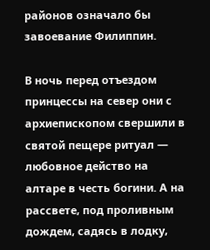районов означало бы завоевание Филиппин.

В ночь перед отъездом принцессы на север они с архиепископом свершили в святой пещере ритуал — любовное действо на алтаре в честь богини. А на рассвете, под проливным дождем, садясь в лодку,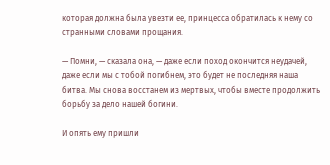которая должна была увезти ее, принцесса обратилась к нему со странными словами прощания.

— Помни, — сказала она, — даже если поход окончится неудачей, даже если мы с тобой погибнем, это будет не последняя наша битва. Мы снова восстанем из мертвых, чтобы вместе продолжить борьбу за дело нашей богини.

И опять ему пришли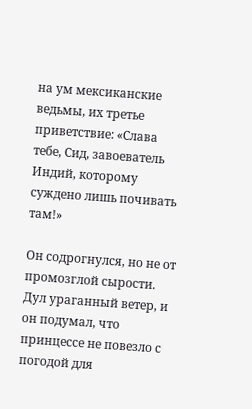на ум мексиканские ведьмы, их третье приветствие: «Слава тебе, Сид, завоеватель Индий, которому суждено лишь почивать там!»

Он содрогнулся, но не от промозглой сырости. Дул ураганный ветер, и он подумал, что принцессе не повезло с погодой для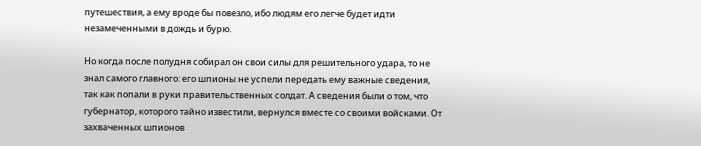путешествия, а ему вроде бы повезло, ибо людям его легче будет идти незамеченными в дождь и бурю.

Но когда после полудня собирал он свои силы для решительного удара, то не знал самого главного: его шпионы не успели передать ему важные сведения, так как попали в руки правительственных солдат. А сведения были о том, что губернатор, которого тайно известили, вернулся вместе со своими войсками. От захваченных шпионов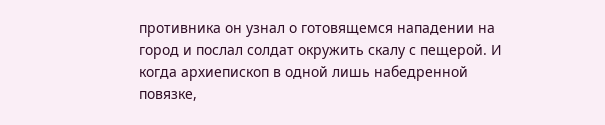противника он узнал о готовящемся нападении на город и послал солдат окружить скалу с пещерой. И когда архиепископ в одной лишь набедренной повязке,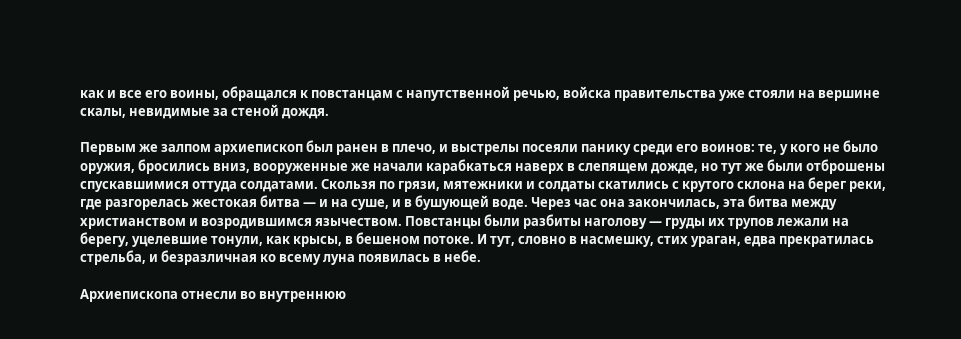как и все его воины, обращался к повстанцам с напутственной речью, войска правительства уже стояли на вершине скалы, невидимые за стеной дождя.

Первым же залпом архиепископ был ранен в плечо, и выстрелы посеяли панику среди его воинов: те, у кого не было оружия, бросились вниз, вооруженные же начали карабкаться наверх в слепящем дожде, но тут же были отброшены спускавшимися оттуда солдатами. Скользя по грязи, мятежники и солдаты скатились с крутого склона на берег реки, где разгорелась жестокая битва — и на суше, и в бушующей воде. Через час она закончилась, эта битва между христианством и возродившимся язычеством. Повстанцы были разбиты наголову — груды их трупов лежали на берегу, уцелевшие тонули, как крысы, в бешеном потоке. И тут, словно в насмешку, стих ураган, едва прекратилась стрельба, и безразличная ко всему луна появилась в небе.

Архиепископа отнесли во внутреннюю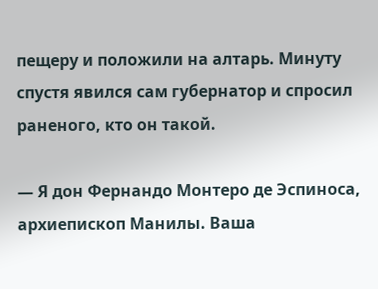пещеру и положили на алтарь. Минуту спустя явился сам губернатор и спросил раненого, кто он такой.

— Я дон Фернандо Монтеро де Эспиноса, архиепископ Манилы. Ваша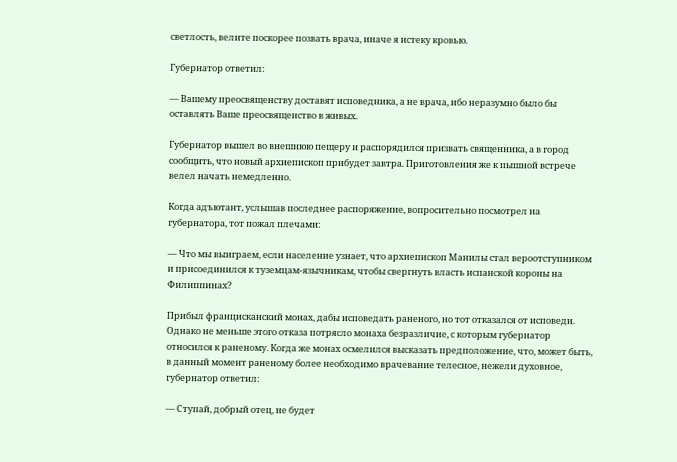светлость, велите поскорее позвать врача, иначе я истеку кровью.

Губернатор ответил:

— Вашему преосвященству доставят исповедника, а не врача, ибо неразумно было бы оставлять Ваше преосвященство в живых.

Губернатор вышел во внешнюю пещеру и распорядился призвать священника, а в город сообщить, что новый архиепископ прибудет завтра. Приготовления же к пышной встрече велел начать немедленно.

Когда адъютант, услышав последнее распоряжение, вопросительно посмотрел на губернатора, тот пожал плечами:

— Что мы выиграем, если население узнает, что архиепископ Манилы стал вероотступником и присоединился к туземцам-язычникам, чтобы свергнуть власть испанской короны на Филиппинах?

Прибыл францисканский монах, дабы исповедать раненого, но тот отказался от исповеди. Однако не меньше этого отказа потрясло монаха безразличие, с которым губернатор относился к раненому. Когда же монах осмелился высказать предположение, что, может быть, в данный момент раненому более необходимо врачевание телесное, нежели духовное, губернатор ответил:

— Ступай, добрый отец, не будет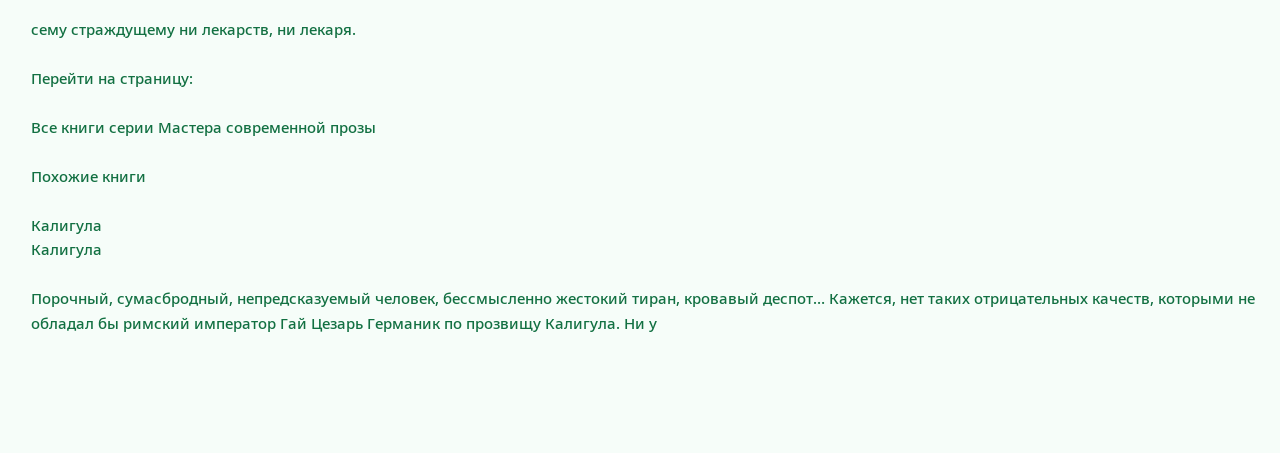сему страждущему ни лекарств, ни лекаря.

Перейти на страницу:

Все книги серии Мастера современной прозы

Похожие книги

Калигула
Калигула

Порочный, сумасбродный, непредсказуемый человек, бессмысленно жестокий тиран, кровавый деспот… Кажется, нет таких отрицательных качеств, которыми не обладал бы римский император Гай Цезарь Германик по прозвищу Калигула. Ни у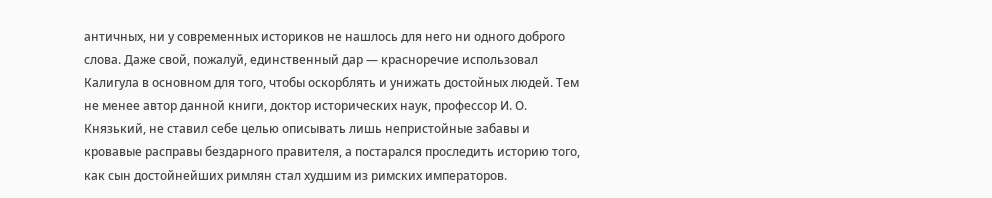античных, ни у современных историков не нашлось для него ни одного доброго слова. Даже свой, пожалуй, единственный дар — красноречие использовал Калигула в основном для того, чтобы оскорблять и унижать достойных людей. Тем не менее автор данной книги, доктор исторических наук, профессор И. О. Князький, не ставил себе целью описывать лишь непристойные забавы и кровавые расправы бездарного правителя, а постарался проследить историю того, как сын достойнейших римлян стал худшим из римских императоров.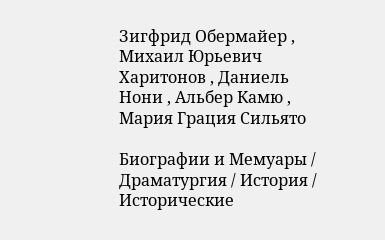Зигфрид Обермайер , Михаил Юрьевич Харитонов , Даниель Нони , Альбер Камю , Мария Грация Сильято

Биографии и Мемуары / Драматургия / История / Исторические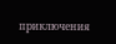приключения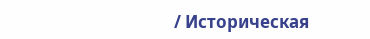/ Историческая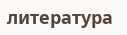литература